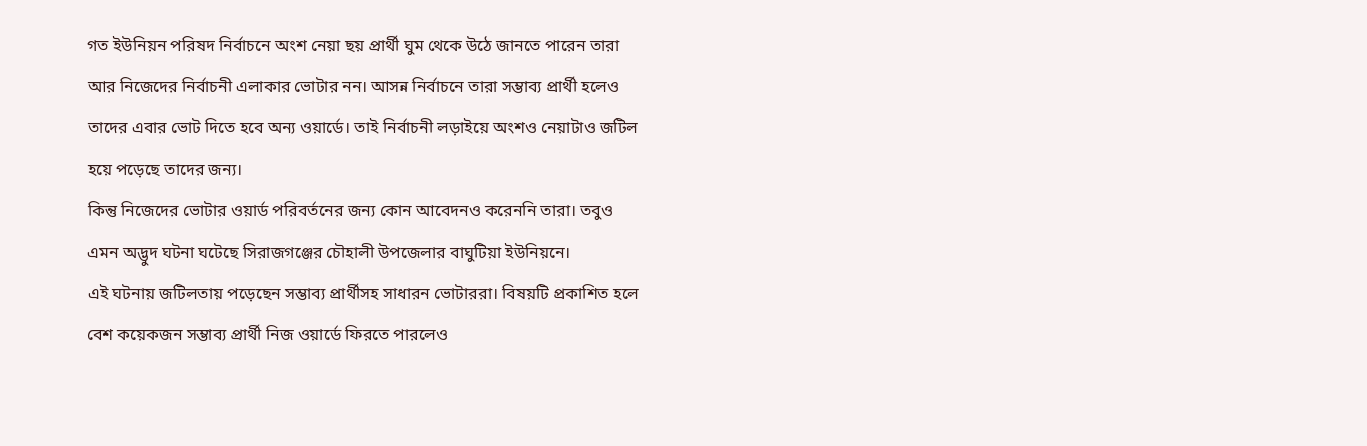গত ইউনিয়ন পরিষদ নির্বাচনে অংশ নেয়া ছয় প্রার্থী ঘুম থেকে উঠে জানতে পারেন তারা আর নিজেদের নির্বাচনী এলাকার ভোটার নন। আসন্ন নির্বাচনে তারা সম্ভাব্য প্রার্থী হলেও তাদের এবার ভোট দিতে হবে অন্য ওয়ার্ডে। তাই নির্বাচনী লড়াইয়ে অংশও নেয়াটাও জটিল হয়ে পড়েছে তাদের জন্য।
কিন্তু নিজেদের ভোটার ওয়ার্ড পরিবর্তনের জন্য কোন আবেদনও করেননি তারা। তবুও এমন অদ্ভুদ ঘটনা ঘটেছে সিরাজগঞ্জের চৌহালী উপজেলার বাঘুটিয়া ইউনিয়নে।
এই ঘটনায় জটিলতায় পড়েছেন সম্ভাব্য প্রার্থীসহ সাধারন ভোটাররা। বিষয়টি প্রকাশিত হলে বেশ কয়েকজন সম্ভাব্য প্রার্থী নিজ ওয়ার্ডে ফিরতে পারলেও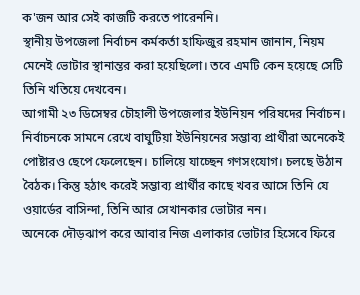ক'জন আর সেই কাজটি করতে পারেননি।
স্থানীয় উপজেলা নির্বাচন কর্মকর্তা হাফিজুর রহমান জানান, নিয়ম মেনেই ভোটার স্থানান্তর করা হয়েছিলো। তবে এমটি কেন হয়েছে সেটি তিনি খতিয়ে দেখবেন।
আগামী ২৩ ডিসেম্বর চৌহালী উপজেলার ইউনিয়ন পরিষদের নির্বাচন। নির্বাচনকে সামনে রেখে বাঘুটিয়া ইউনিয়নের সম্ভাব্য প্রার্থীরা অনেকেই পোষ্টারও ছেপে ফেলেছেন। চালিয়ে যাচ্ছেন গণসংযোগ। চলছে উঠান বৈঠক। কিন্তু হঠাৎ করেই সম্ভাব্য প্রার্থীর কাছে খবর আসে তিনি যে ওয়ার্ডের বাসিন্দা, তিনি আর সেখানকার ভোটার নন।
অনেকে দৌড়ঝাপ করে আবার নিজ এলাকার ভোটার হিসেবে ফিরে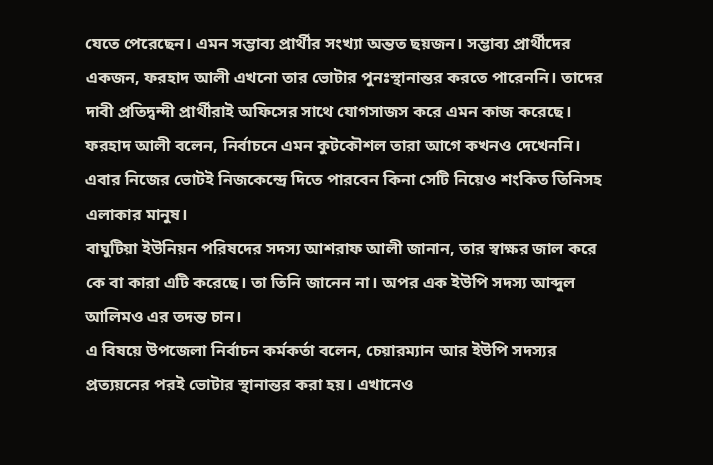যেতে পেরেছেন। এমন সম্ভাব্য প্রার্থীর সংখ্যা অন্তত ছয়জন। সম্ভাব্য প্রার্থীদের একজন, ফরহাদ আলী এখনো তার ভোটার পুনঃস্থানান্তর করতে পারেননি। তাদের দাবী প্রতিদ্বন্দী প্রার্থীরাই অফিসের সাথে যোগসাজস করে এমন কাজ করেছে।
ফরহাদ আলী বলেন, নির্বাচনে এমন কুটকৌশল তারা আগে কখনও দেখেননি। এবার নিজের ভোটই নিজকেন্দ্রে দিতে পারবেন কিনা সেটি নিয়েও শংকিত তিনিসহ এলাকার মানুষ।
বাঘুটিয়া ইউনিয়ন পরিষদের সদস্য আশরাফ আলী জানান, তার স্বাক্ষর জাল করে কে বা কারা এটি করেছে। তা তিনি জানেন না। অপর এক ইউপি সদস্য আব্দুল আলিমও এর তদন্ত চান।
এ বিষয়ে উপজেলা নির্বাচন কর্মকর্তা বলেন, চেয়ারম্যান আর ইউপি সদস্যর প্রত্যয়নের পরই ভোটার স্থানান্তর করা হয়। এখানেও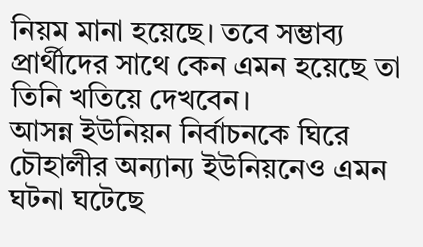নিয়ম মানা হয়েছে। তবে সম্ভাব্য প্রার্থীদের সাথে কেন এমন হয়েছে তা তিনি খতিয়ে দেখবেন।
আসন্ন ইউনিয়ন নির্বাচনকে ঘিরে চৌহালীর অন্যান্য ইউনিয়নেও এমন ঘটনা ঘটেছে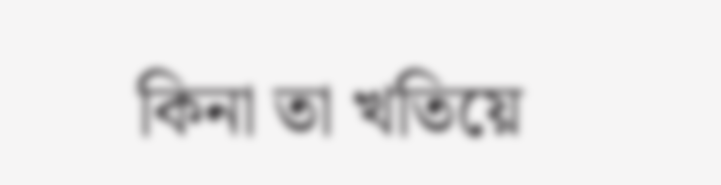কিনা তা খতিয়ে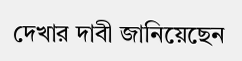দেখার দাবী জানিয়েছেন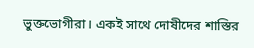ভুক্তভোগীরা। একই সাথে দোষীদের শাস্তির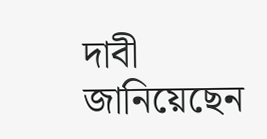দাবী জানিয়েছেন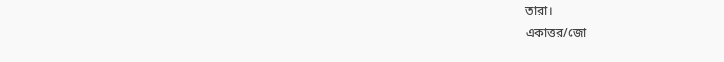তারা।
একাত্তর/জো